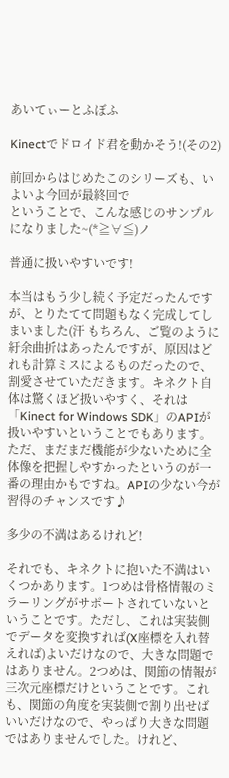あいてぃーとふぼふ

Kinectでドロイド君を動かそう!(その2)

前回からはじめたこのシリーズも、いよいよ今回が最終回で
ということで、こんな感じのサンプルになりました~(*≧∀≦)ノ

普通に扱いやすいです!

本当はもう少し続く予定だったんですが、とりたてて問題もなく完成してしまいました(汗 もちろん、ご覧のように紆余曲折はあったんですが、原因はどれも計算ミスによるものだったので、割愛させていただきます。キネクト自体は驚くほど扱いやすく、それは「Kinect for Windows SDK」のAPIが扱いやすいということでもあります。ただ、まだまだ機能が少ないために全体像を把握しやすかったというのが一番の理由かもですね。APIの少ない今が習得のチャンスです♪

多少の不満はあるけれど!

それでも、キネクトに抱いた不満はいくつかあります。1つめは骨格情報のミラーリングがサポートされていないということです。ただし、これは実装側でデータを変換すれば(X座標を入れ替えれば)よいだけなので、大きな問題ではありません。2つめは、関節の情報が三次元座標だけということです。これも、関節の角度を実装側で割り出せばいいだけなので、やっぱり大きな問題ではありませんでした。けれど、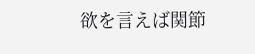欲を言えば関節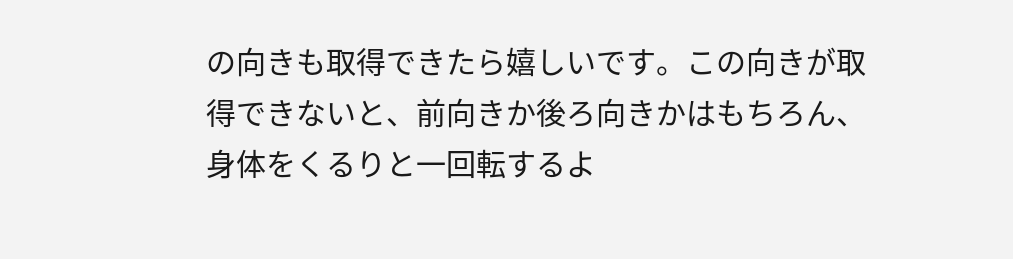の向きも取得できたら嬉しいです。この向きが取得できないと、前向きか後ろ向きかはもちろん、身体をくるりと一回転するよ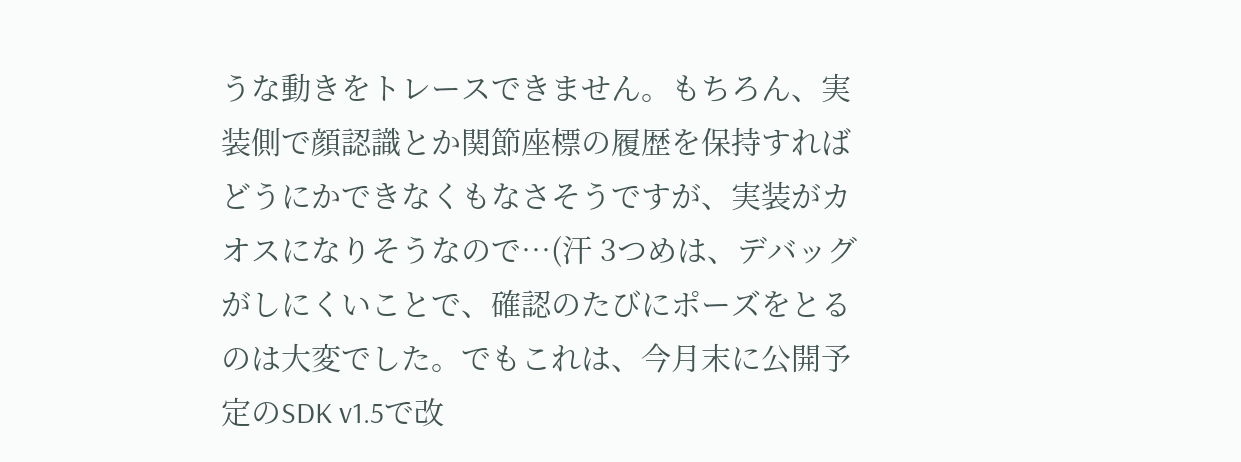うな動きをトレースできません。もちろん、実装側で顔認識とか関節座標の履歴を保持すればどうにかできなくもなさそうですが、実装がカオスになりそうなので…(汗 3つめは、デバッグがしにくいことで、確認のたびにポーズをとるのは大変でした。でもこれは、今月末に公開予定のSDK v1.5で改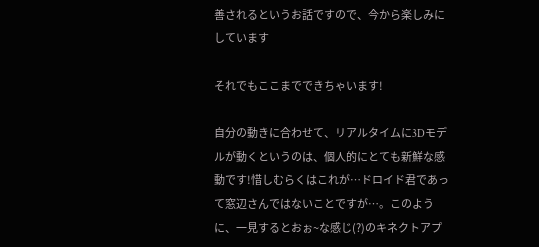善されるというお話ですので、今から楽しみにしています

それでもここまでできちゃいます!

自分の動きに合わせて、リアルタイムに3Dモデルが動くというのは、個人的にとても新鮮な感動です!惜しむらくはこれが…ドロイド君であって窓辺さんではないことですが…。このように、一見するとおぉ~な感じ(?)のキネクトアプ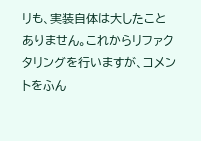リも、実装自体は大したことありません。これからリファクタリングを行いますが、コメントをふん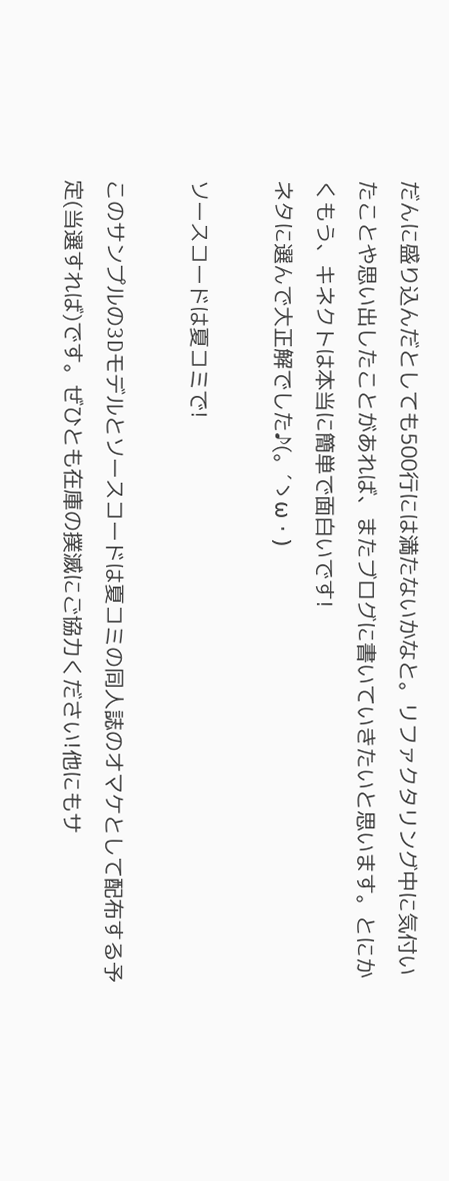だんに盛り込んだとしても500行には満たないかなと。リファクタリング中に気付いたことや思い出したことがあれば、またブログに書いていきたいと思います。とにかくもう、キネクトは本当に簡単で面白いです!
ネタに選んで大正解でした♪(。´ゝω・)

ソースコードは夏コミで!

このサンプルの3Dモデルとソースコードは夏コミの同人誌のオマケとして配布する予定(当選すれば)です。ぜひとも在庫の撲滅にご協力ください!他にもサ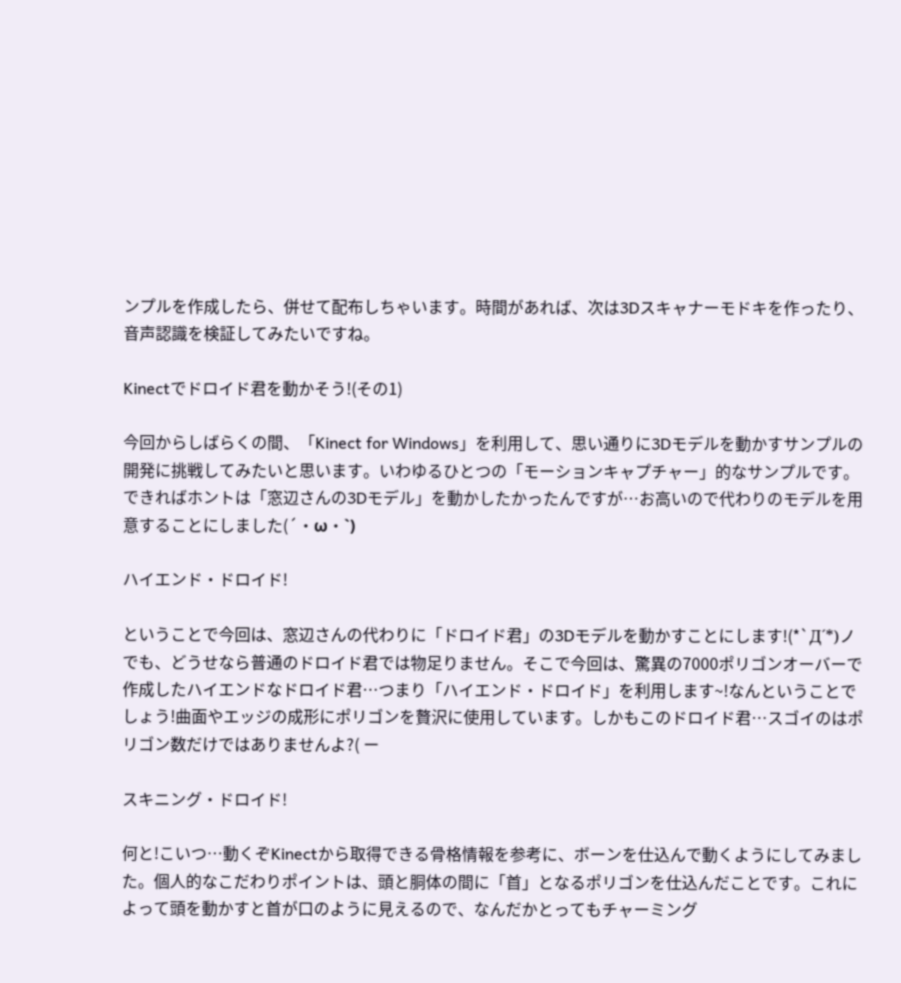ンプルを作成したら、併せて配布しちゃいます。時間があれば、次は3Dスキャナーモドキを作ったり、音声認識を検証してみたいですね。

Kinectでドロイド君を動かそう!(その1)

今回からしばらくの間、「Kinect for Windows」を利用して、思い通りに3Dモデルを動かすサンプルの開発に挑戦してみたいと思います。いわゆるひとつの「モーションキャプチャー」的なサンプルです。できればホントは「窓辺さんの3Dモデル」を動かしたかったんですが…お高いので代わりのモデルを用意することにしました(´・ω・`)

ハイエンド・ドロイド!

ということで今回は、窓辺さんの代わりに「ドロイド君」の3Dモデルを動かすことにします!(*`Д´*)ノ でも、どうせなら普通のドロイド君では物足りません。そこで今回は、驚異の7000ポリゴンオーバーで作成したハイエンドなドロイド君…つまり「ハイエンド・ドロイド」を利用します~!なんということでしょう!曲面やエッジの成形にポリゴンを贅沢に使用しています。しかもこのドロイド君…スゴイのはポリゴン数だけではありませんよ?( ー

スキニング・ドロイド!

何と!こいつ…動くぞKinectから取得できる骨格情報を参考に、ボーンを仕込んで動くようにしてみました。個人的なこだわりポイントは、頭と胴体の間に「首」となるポリゴンを仕込んだことです。これによって頭を動かすと首が口のように見えるので、なんだかとってもチャーミング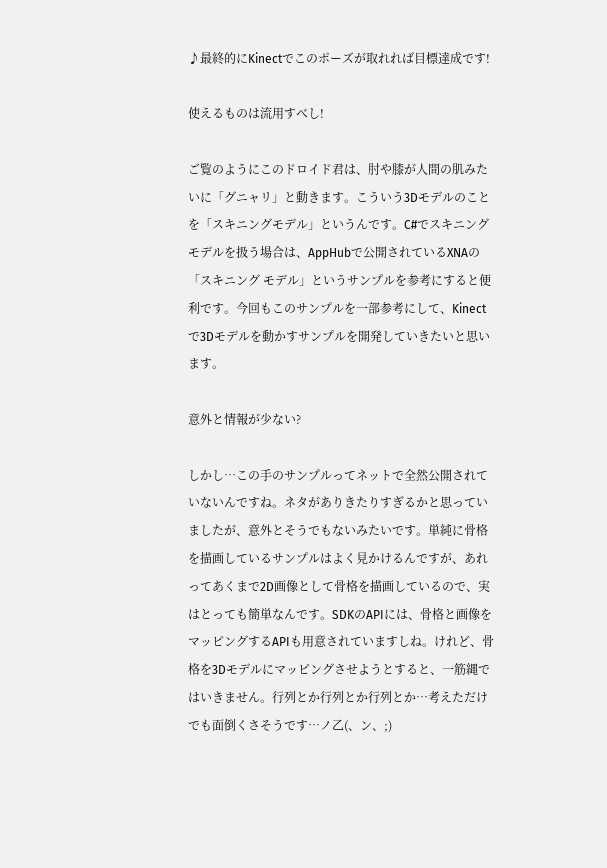♪最終的にKinectでこのポーズが取れれば目標達成です!

使えるものは流用すべし!

ご覧のようにこのドロイド君は、肘や膝が人間の肌みたいに「グニャリ」と動きます。こういう3Dモデルのことを「スキニングモデル」というんです。C#でスキニングモデルを扱う場合は、AppHubで公開されているXNAの「スキニング モデル」というサンプルを参考にすると便利です。今回もこのサンプルを一部参考にして、Kinectで3Dモデルを動かすサンプルを開発していきたいと思います。

意外と情報が少ない?

しかし…この手のサンプルってネットで全然公開されていないんですね。ネタがありきたりすぎるかと思っていましたが、意外とそうでもないみたいです。単純に骨格を描画しているサンプルはよく見かけるんですが、あれってあくまで2D画像として骨格を描画しているので、実はとっても簡単なんです。SDKのAPIには、骨格と画像をマッピングするAPIも用意されていますしね。けれど、骨格を3Dモデルにマッピングさせようとすると、一筋縄ではいきません。行列とか行列とか行列とか…考えただけでも面倒くさそうです…ノ乙(、ン、;)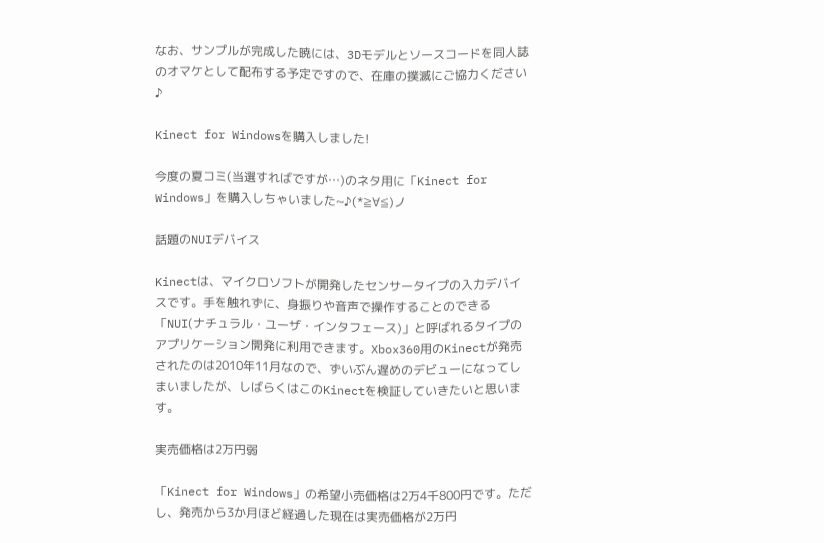なお、サンプルが完成した暁には、3Dモデルとソースコードを同人誌のオマケとして配布する予定ですので、在庫の撲滅にご協力ください♪

Kinect for Windowsを購入しました!

今度の夏コミ(当選すればですが…)のネタ用に「Kinect for Windows」を購入しちゃいました~♪(*≧∀≦)ノ

話題のNUIデバイス

Kinectは、マイクロソフトが開発したセンサータイプの入力デバイスです。手を触れずに、身振りや音声で操作することのできる「NUI(ナチュラル・ユーザ・インタフェース)」と呼ばれるタイプのアプリケーション開発に利用できます。Xbox360用のKinectが発売されたのは2010年11月なので、ずいぶん遅めのデビューになってしまいましたが、しばらくはこのKinectを検証していきたいと思います。

実売価格は2万円弱

「Kinect for Windows」の希望小売価格は2万4千800円です。ただし、発売から3か月ほど経過した現在は実売価格が2万円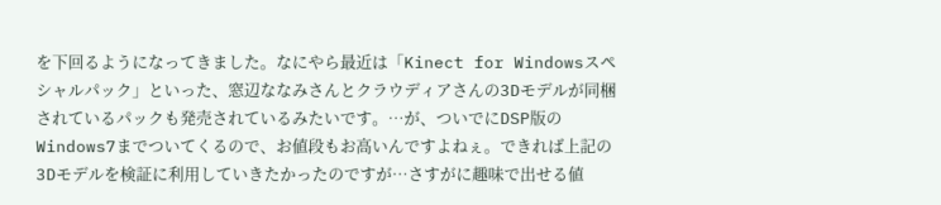を下回るようになってきました。なにやら最近は「Kinect for Windowsスペシャルパック」といった、窓辺ななみさんとクラウディアさんの3Dモデルが同梱されているパックも発売されているみたいです。…が、ついでにDSP版のWindows7までついてくるので、お値段もお高いんですよねぇ。できれば上記の3Dモデルを検証に利用していきたかったのですが…さすがに趣味で出せる値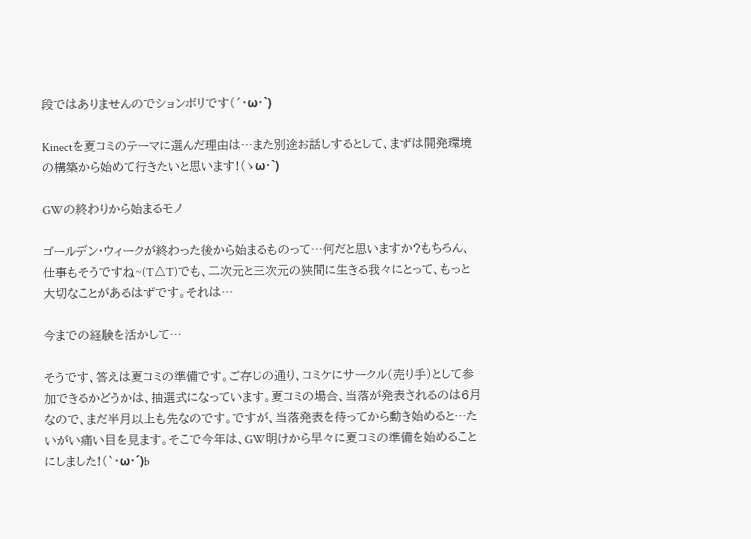段ではありませんのでションボリです(´・ω・`)

Kinectを夏コミのテーマに選んだ理由は…また別途お話しするとして、まずは開発環境の構築から始めて行きたいと思います!(ゝω・`)

GWの終わりから始まるモノ

ゴールデン・ウィークが終わった後から始まるものって…何だと思いますか?もちろん、仕事もそうですね~(T△T)でも、二次元と三次元の狭間に生きる我々にとって、もっと大切なことがあるはずです。それは…

今までの経験を活かして…

そうです、答えは夏コミの準備です。ご存じの通り、コミケにサークル(売り手)として参加できるかどうかは、抽選式になっています。夏コミの場合、当落が発表されるのは6月なので、まだ半月以上も先なのです。ですが、当落発表を待ってから動き始めると…たいがい痛い目を見ます。そこで今年は、GW明けから早々に夏コミの準備を始めることにしました!(`・ω・´)b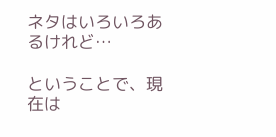ネタはいろいろあるけれど…

ということで、現在は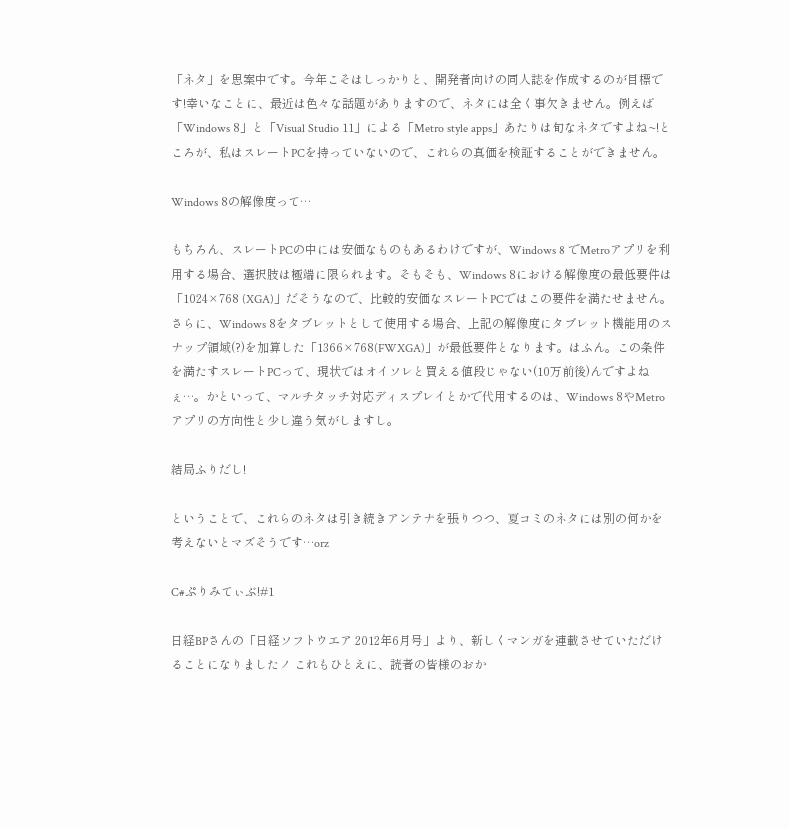「ネタ」を思案中です。今年こそはしっかりと、開発者向けの同人誌を作成するのが目標です!幸いなことに、最近は色々な話題がありますので、ネタには全く事欠きません。例えば「Windows 8」と「Visual Studio 11」による「Metro style apps」あたりは旬なネタですよね~!ところが、私はスレートPCを持っていないので、これらの真価を検証することができません。

Windows 8の解像度って…

もちろん、スレートPCの中には安価なものもあるわけですが、Windows 8 でMetroアプリを利用する場合、選択肢は極端に限られます。そもそも、Windows 8における解像度の最低要件は「1024×768 (XGA)」だそうなので、比較的安価なスレートPCではこの要件を満たせません。さらに、Windows 8をタブレットとして使用する場合、上記の解像度にタブレット機能用のスナップ領域(?)を加算した「1366×768(FWXGA)」が最低要件となります。はふん。この条件を満たすスレートPCって、現状ではオイソレと買える値段じゃない(10万前後)んですよねぇ…。かといって、マルチタッチ対応ディスプレイとかで代用するのは、Windows 8やMetroアプリの方向性と少し違う気がしますし。

結局ふりだし!

ということで、これらのネタは引き続きアンテナを張りつつ、夏コミのネタには別の何かを考えないとマズそうです…orz

C#ぷりみてぃぶ!#1

日経BPさんの「日経ソフトウエア 2012年6月号」より、新しくマンガを連載させていただけることになりましたノ これもひとえに、読者の皆様のおか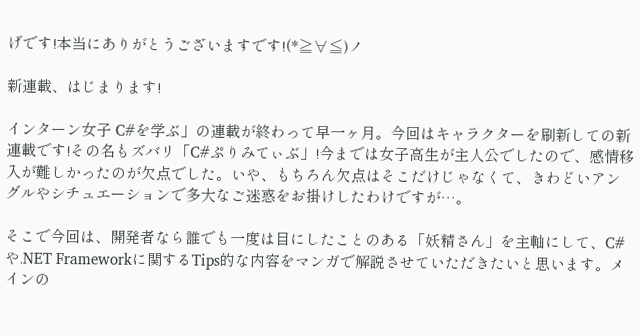げです!本当にありがとうございますです!(*≧∀≦)ノ

新連載、はじまります!

インターン女子 C#を学ぶ」の連載が終わって早一ヶ月。今回はキャラクターを刷新しての新連載です!その名もズバリ「C#ぷりみてぃぶ」!今までは女子高生が主人公でしたので、感情移入が難しかったのが欠点でした。いや、もちろん欠点はそこだけじゃなくて、きわどいアングルやシチュエーションで多大なご迷惑をお掛けしたわけですが…。

そこで今回は、開発者なら誰でも一度は目にしたことのある「妖精さん」を主軸にして、C#や.NET Frameworkに関するTips的な内容をマンガで解説させていただきたいと思います。メインの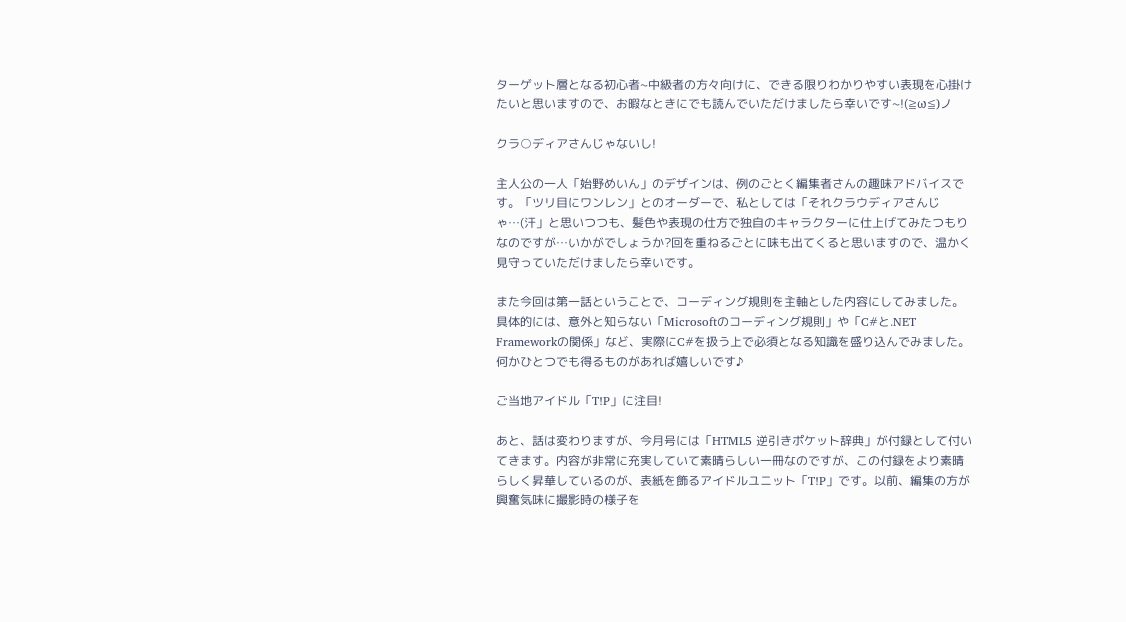ターゲット層となる初心者~中級者の方々向けに、できる限りわかりやすい表現を心掛けたいと思いますので、お暇なときにでも読んでいただけましたら幸いです~!(≧ω≦)ノ

クラ○ディアさんじゃないし!

主人公の一人「始野めいん」のデザインは、例のごとく編集者さんの趣味アドバイスです。「ツリ目にワンレン」とのオーダーで、私としては「それクラウディアさんじゃ…(汗」と思いつつも、髪色や表現の仕方で独自のキャラクターに仕上げてみたつもりなのですが…いかがでしょうか?回を重ねるごとに味も出てくると思いますので、温かく見守っていただけましたら幸いです。

また今回は第一話ということで、コーディング規則を主軸とした内容にしてみました。具体的には、意外と知らない「Microsoftのコーディング規則」や「C#と.NET Frameworkの関係」など、実際にC#を扱う上で必須となる知識を盛り込んでみました。何かひとつでも得るものがあれば嬉しいです♪

ご当地アイドル「T!P」に注目!

あと、話は変わりますが、今月号には「HTML5 逆引きポケット辞典」が付録として付いてきます。内容が非常に充実していて素晴らしい一冊なのですが、この付録をより素晴らしく昇華しているのが、表紙を飾るアイドルユニット「T!P」です。以前、編集の方が興奮気味に撮影時の様子を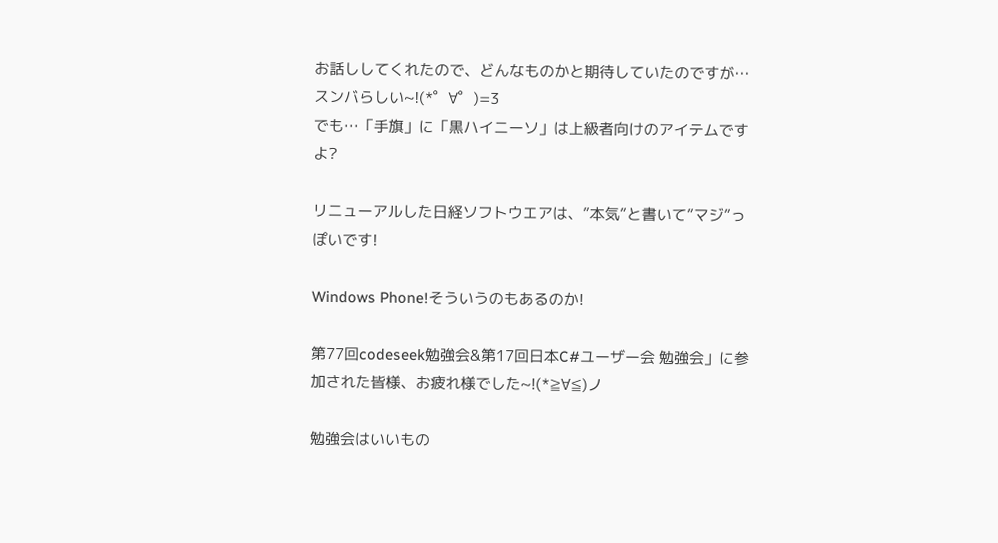お話ししてくれたので、どんなものかと期待していたのですが…スンバらしい~!(*゜∀゜)=3
でも…「手旗」に「黒ハイニーソ」は上級者向けのアイテムですよ?

リニューアルした日経ソフトウエアは、”本気”と書いて”マジ”っぽいです!

Windows Phone!そういうのもあるのか!

第77回codeseek勉強会&第17回日本C#ユーザー会 勉強会」に参加された皆様、お疲れ様でした~!(*≧∀≦)ノ

勉強会はいいもの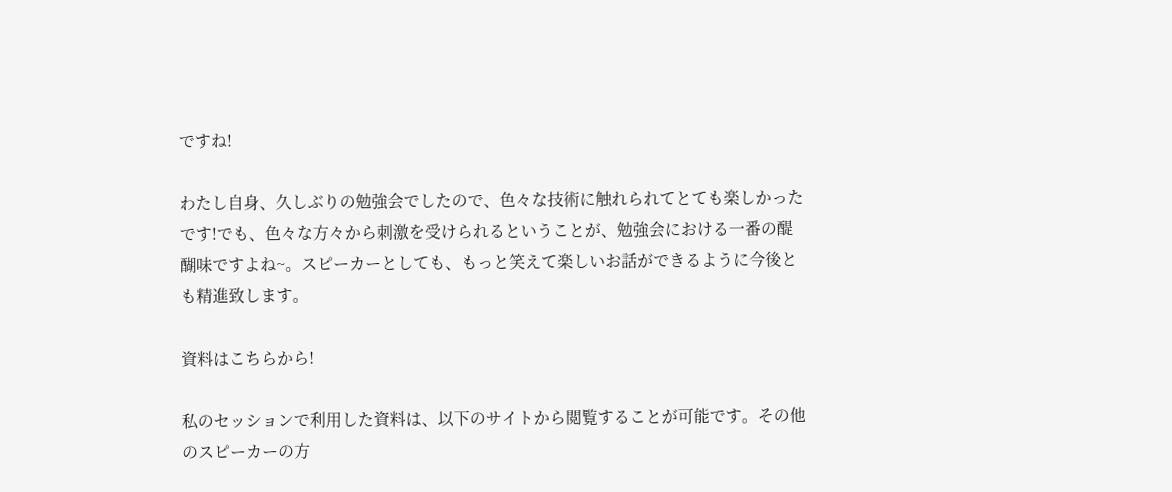ですね!

わたし自身、久しぶりの勉強会でしたので、色々な技術に触れられてとても楽しかったです!でも、色々な方々から刺激を受けられるということが、勉強会における一番の醍醐味ですよね~。スピーカーとしても、もっと笑えて楽しいお話ができるように今後とも精進致します。

資料はこちらから!

私のセッションで利用した資料は、以下のサイトから閲覧することが可能です。その他のスピーカーの方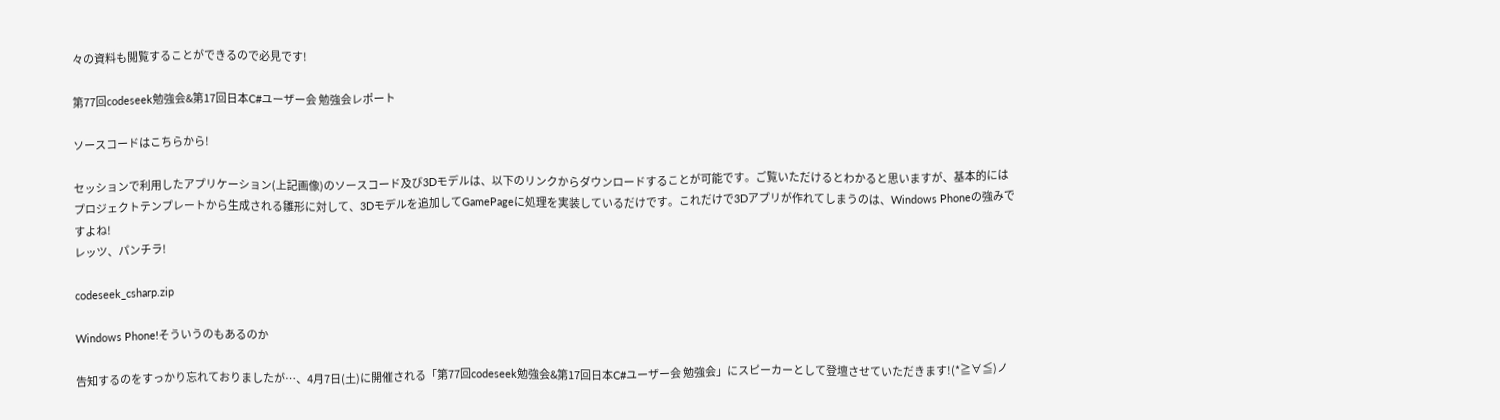々の資料も閲覧することができるので必見です!

第77回codeseek勉強会&第17回日本C#ユーザー会 勉強会レポート

ソースコードはこちらから!

セッションで利用したアプリケーション(上記画像)のソースコード及び3Dモデルは、以下のリンクからダウンロードすることが可能です。ご覧いただけるとわかると思いますが、基本的にはプロジェクトテンプレートから生成される雛形に対して、3Dモデルを追加してGamePageに処理を実装しているだけです。これだけで3Dアプリが作れてしまうのは、Windows Phoneの強みですよね!
レッツ、パンチラ!

codeseek_csharp.zip

Windows Phone!そういうのもあるのか

告知するのをすっかり忘れておりましたが…、4月7日(土)に開催される「第77回codeseek勉強会&第17回日本C#ユーザー会 勉強会」にスピーカーとして登壇させていただきます!(*≧∀≦)ノ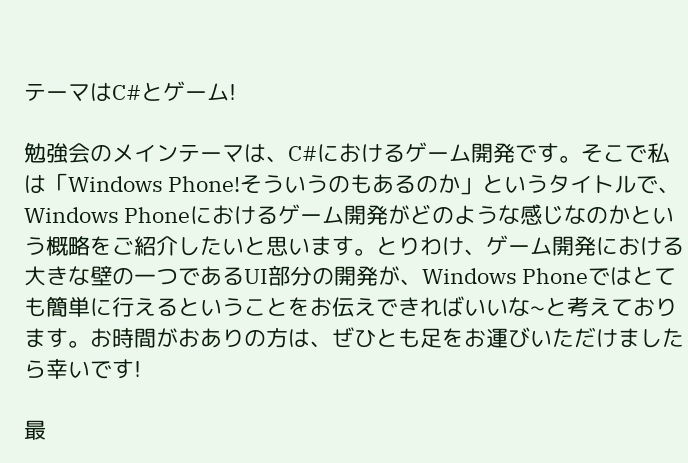テーマはC#とゲーム!

勉強会のメインテーマは、C#におけるゲーム開発です。そこで私は「Windows Phone!そういうのもあるのか」というタイトルで、Windows Phoneにおけるゲーム開発がどのような感じなのかという概略をご紹介したいと思います。とりわけ、ゲーム開発における大きな壁の一つであるUI部分の開発が、Windows Phoneではとても簡単に行えるということをお伝えできればいいな~と考えております。お時間がおありの方は、ぜひとも足をお運びいただけましたら幸いです!

最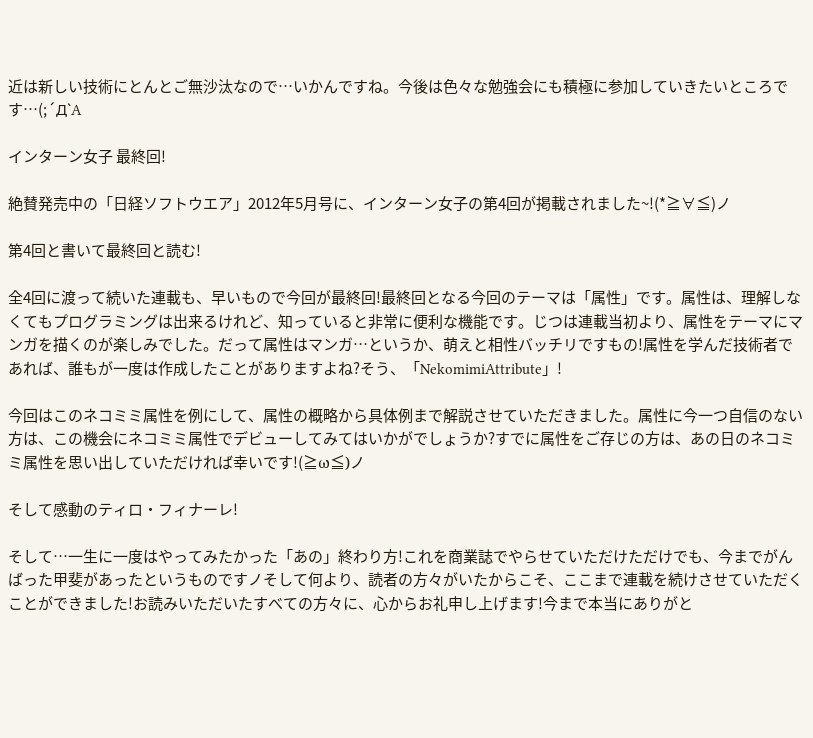近は新しい技術にとんとご無沙汰なので…いかんですね。今後は色々な勉強会にも積極に参加していきたいところです…(;´Д`A

インターン女子 最終回!

絶賛発売中の「日経ソフトウエア」2012年5月号に、インターン女子の第4回が掲載されました~!(*≧∀≦)ノ

第4回と書いて最終回と読む!

全4回に渡って続いた連載も、早いもので今回が最終回!最終回となる今回のテーマは「属性」です。属性は、理解しなくてもプログラミングは出来るけれど、知っていると非常に便利な機能です。じつは連載当初より、属性をテーマにマンガを描くのが楽しみでした。だって属性はマンガ…というか、萌えと相性バッチリですもの!属性を学んだ技術者であれば、誰もが一度は作成したことがありますよね?そう、「NekomimiAttribute」!

今回はこのネコミミ属性を例にして、属性の概略から具体例まで解説させていただきました。属性に今一つ自信のない方は、この機会にネコミミ属性でデビューしてみてはいかがでしょうか?すでに属性をご存じの方は、あの日のネコミミ属性を思い出していただければ幸いです!(≧ω≦)ノ

そして感動のティロ・フィナーレ!

そして…一生に一度はやってみたかった「あの」終わり方!これを商業誌でやらせていただけただけでも、今までがんばった甲斐があったというものですノそして何より、読者の方々がいたからこそ、ここまで連載を続けさせていただくことができました!お読みいただいたすべての方々に、心からお礼申し上げます!今まで本当にありがと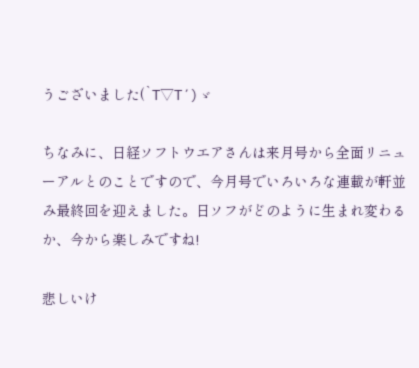うございました(`T▽T´)ゞ

ちなみに、日経ソフトウエアさんは来月号から全面リニューアルとのことですので、今月号でいろいろな連載が軒並み最終回を迎えました。日ソフがどのように生まれ変わるか、今から楽しみですね!

悲しいけ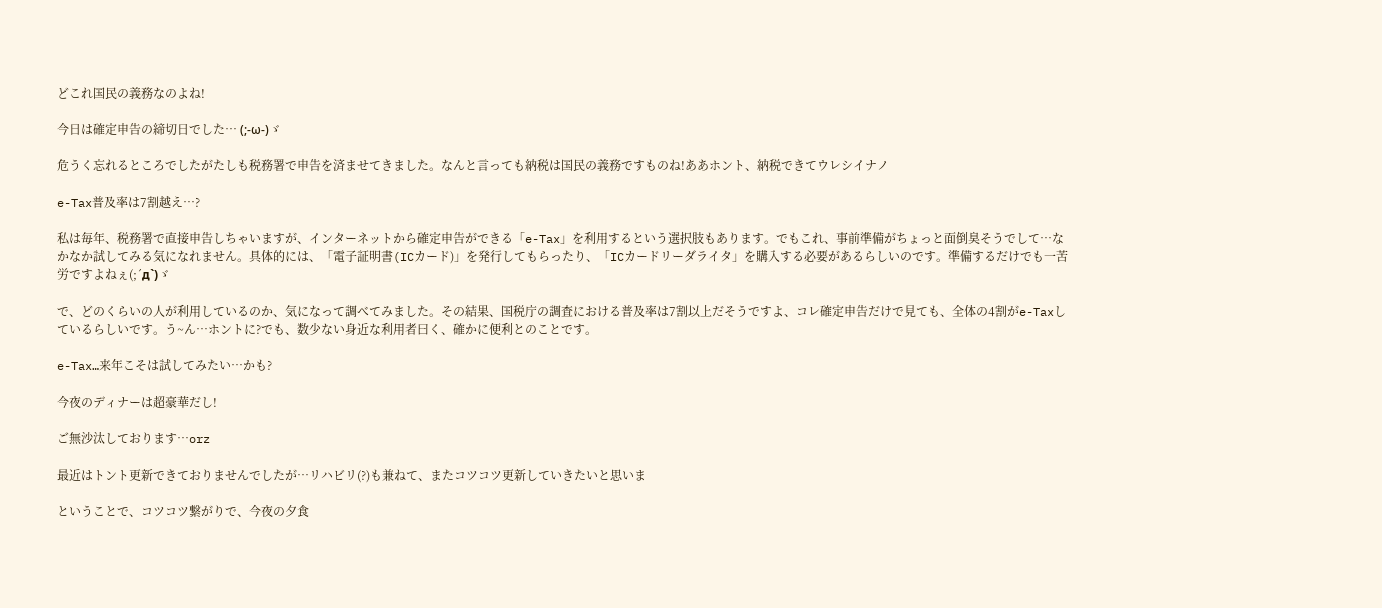どこれ国民の義務なのよね!

今日は確定申告の締切日でした… (;-ω-)ゞ

危うく忘れるところでしたがたしも税務署で申告を済ませてきました。なんと言っても納税は国民の義務ですものね!ああホント、納税できてウレシイナノ

e-Tax普及率は7割越え…?

私は毎年、税務署で直接申告しちゃいますが、インターネットから確定申告ができる「e-Tax」を利用するという選択肢もあります。でもこれ、事前準備がちょっと面倒臭そうでして…なかなか試してみる気になれません。具体的には、「電子証明書(ICカード)」を発行してもらったり、「ICカードリーダライタ」を購入する必要があるらしいのです。準備するだけでも一苦労ですよねぇ(;´д`)ゞ

で、どのくらいの人が利用しているのか、気になって調べてみました。その結果、国税庁の調査における普及率は7割以上だそうですよ、コレ確定申告だけで見ても、全体の4割がe-Taxしているらしいです。う~ん…ホントに?でも、数少ない身近な利用者曰く、確かに便利とのことです。

e-Tax…来年こそは試してみたい…かも?

今夜のディナーは超豪華だし!

ご無沙汰しております…orz

最近はトント更新できておりませんでしたが…リハビリ(?)も兼ねて、またコツコツ更新していきたいと思いま

ということで、コツコツ繋がりで、今夜の夕食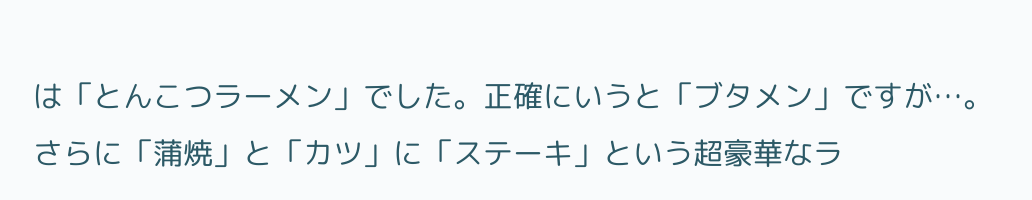は「とんこつラーメン」でした。正確にいうと「ブタメン」ですが…。さらに「蒲焼」と「カツ」に「ステーキ」という超豪華なラ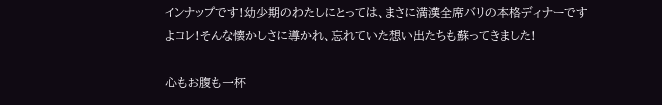インナップです!幼少期のわたしにとっては、まさに満漢全席バリの本格ディナーですよコレ!そんな懐かしさに導かれ、忘れていた想い出たちも蘇ってきました!

心もお腹も一杯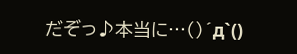だぞっ♪本当に…()´д`()